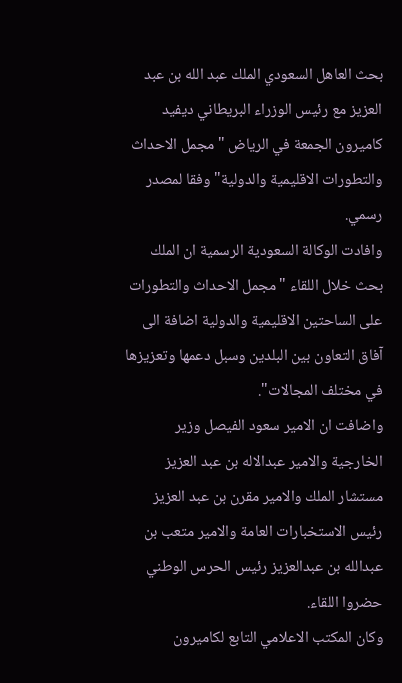بحث العاهل السعودي الملك عبد الله بن عبد العزيز مع رئيس الوزراء البريطاني ديفيد كاميرون الجمعة في الرياض "مجمل الاحداث والتطورات الاقليمية والدولية" وفقا لمصدر رسمي.
وافادت الوكالة السعودية الرسمية ان الملك بحث خلال اللقاء "مجمل الاحداث والتطورات على الساحتين الاقليمية والدولية اضافة الى آفاق التعاون بين البلدين وسبل دعمها وتعزيزها في مختلف المجالات".
واضافت ان الامير سعود الفيصل وزير الخارجية والامير عبدالاله بن عبد العزيز مستشار الملك والامير مقرن بن عبد العزيز رئيس الاستخبارات العامة والامير متعب بن عبدالله بن عبدالعزيز رئيس الحرس الوطني حضروا اللقاء.
وكان المكتب الاعلامي التابع لكاميرون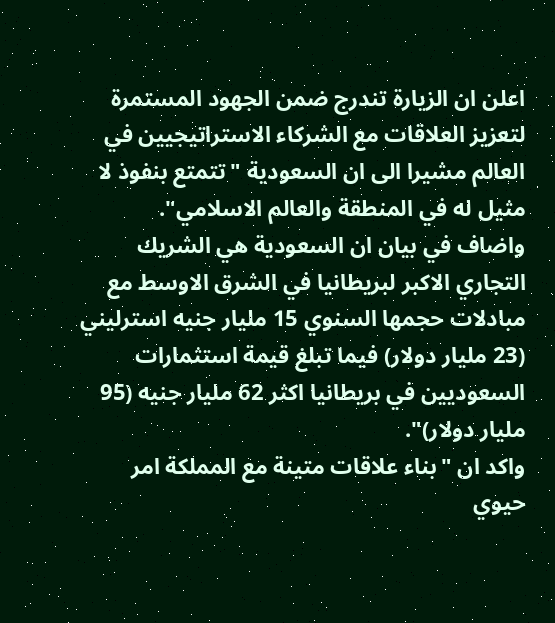اعلن ان الزيارة تندرج ضمن الجهود المستمرة لتعزيز العلاقات مع الشركاء الاستراتيجيين في العالم مشيرا الى ان السعودية "تتمتع بنفوذ لا مثيل له في المنطقة والعالم الاسلامي".
واضاف في بيان ان السعودية هي الشريك التجاري الاكبر لبريطانيا في الشرق الاوسط مع مبادلات حجمها السنوي 15 مليار جنيه استرليني (23 مليار دولار) فيما تبلغ قيمة استثمارات السعوديين في بريطانيا اكثر 62 مليار جنيه (95 مليار دولار)".
واكد ان "بناء علاقات متينة مع المملكة امر حيوي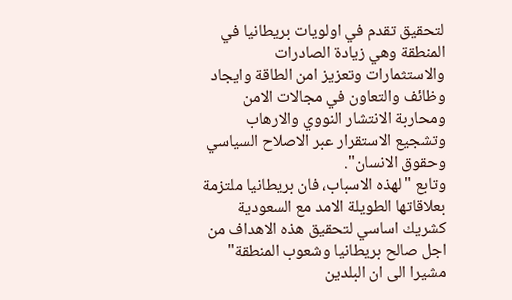لتحقيق تقدم في اولويات بريطانيا في المنطقة وهي زيادة الصادرات والاستثمارات وتعزيز امن الطاقة وايجاد وظائف والتعاون في مجالات الامن ومحاربة الانتشار النووي والارهاب وتشجيع الاستقرار عبر الاصلاح السياسي وحقوق الانسان".
وتابع "لهذه الاسباب، فان بريطانيا ملتزمة بعلاقاتها الطويلة الامد مع السعودية كشريك اساسي لتحقيق هذه الاهداف من اجل صالح بريطانيا وشعوب المنطقة" مشيرا الى ان البلدين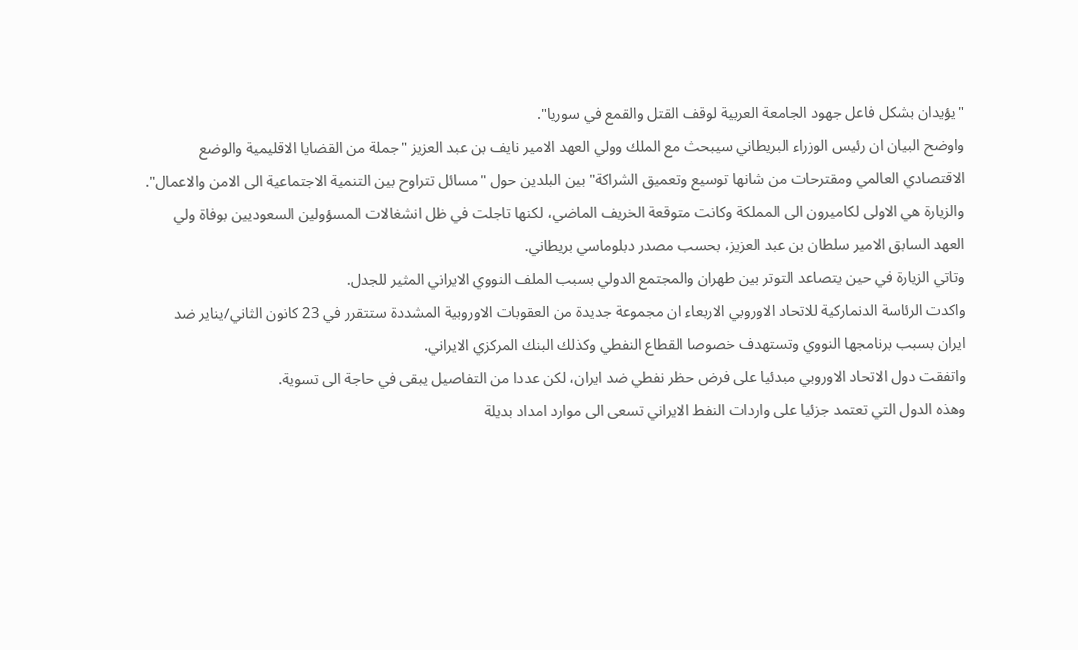"يؤيدان بشكل فاعل جهود الجامعة العربية لوقف القتل والقمع في سوريا".
واوضح البيان ان رئيس الوزراء البريطاني سيبحث مع الملك وولي العهد الامير نايف بن عبد العزيز "جملة من القضايا الاقليمية والوضع الاقتصادي العالمي ومقترحات من شانها توسيع وتعميق الشراكة" بين البلدين حول "مسائل تتراوح بين التنمية الاجتماعية الى الامن والاعمال".
والزيارة هي الاولى لكاميرون الى المملكة وكانت متوقعة الخريف الماضي، لكنها تاجلت في ظل انشغالات المسؤولين السعوديين بوفاة ولي العهد السابق الامير سلطان بن عبد العزيز، بحسب مصدر دبلوماسي بريطاني.
وتاتي الزيارة في حين يتصاعد التوتر بين طهران والمجتمع الدولي بسبب الملف النووي الايراني المثير للجدل.
واكدت الرئاسة الدنماركية للاتحاد الاوروبي الاربعاء ان مجموعة جديدة من العقوبات الاوروبية المشددة ستتقرر في 23 كانون الثاني/يناير ضد ايران بسبب برنامجها النووي وتستهدف خصوصا القطاع النفطي وكذلك البنك المركزي الايراني.
واتفقت دول الاتحاد الاوروبي مبدئيا على فرض حظر نفطي ضد ايران، لكن عددا من التفاصيل يبقى في حاجة الى تسوية.
وهذه الدول التي تعتمد جزئيا على واردات النفط الايراني تسعى الى موارد امداد بديلة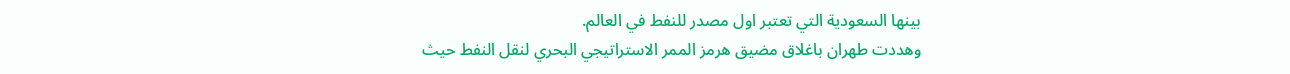بينها السعودية التي تعتبر اول مصدر للنفط في العالم.
وهددت طهران باغلاق مضيق هرمز الممر الاستراتيجي البحري لنقل النفط حيث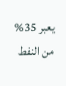يعبر 35% من النفط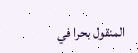المنقول بحرا في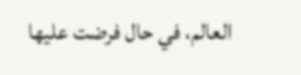العالم، في حال فرضت عليها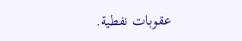عقوبات نفطية.